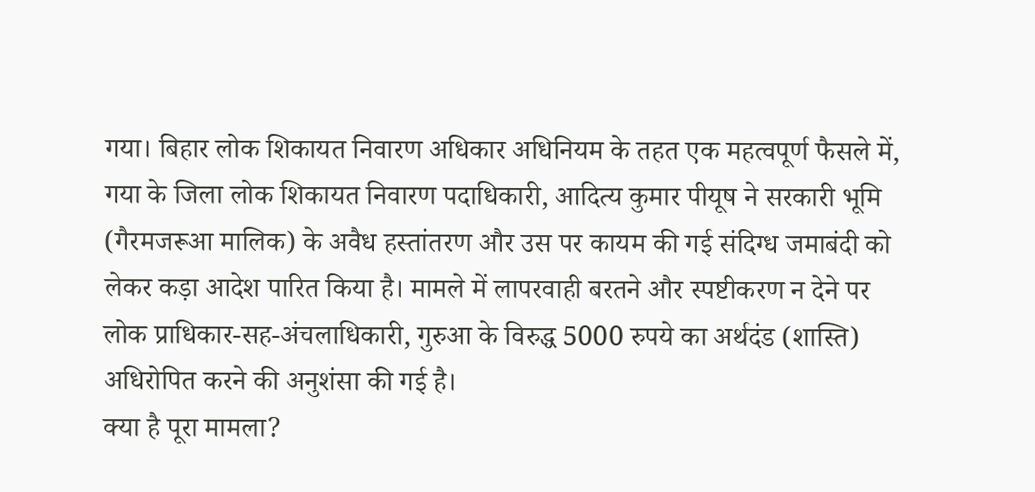गया। बिहार लोक शिकायत निवारण अधिकार अधिनियम के तहत एक महत्वपूर्ण फैसले में, गया के जिला लोक शिकायत निवारण पदाधिकारी, आदित्य कुमार पीयूष ने सरकारी भूमि (गैरमजरूआ मालिक) के अवैध हस्तांतरण और उस पर कायम की गई संदिग्ध जमाबंदी को लेकर कड़ा आदेश पारित किया है। मामले में लापरवाही बरतने और स्पष्टीकरण न देने पर लोक प्राधिकार-सह-अंचलाधिकारी, गुरुआ के विरुद्ध 5000 रुपये का अर्थदंड (शास्ति) अधिरोपित करने की अनुशंसा की गई है।
क्या है पूरा मामला?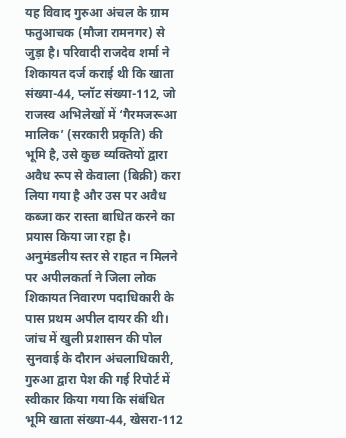यह विवाद गुरुआ अंचल के ग्राम फतुआचक (मौजा रामनगर) से जुड़ा है। परिवादी राजदेव शर्मा ने शिकायत दर्ज कराई थी कि खाता संख्या-44, प्लॉट संख्या-112, जो राजस्व अभिलेखों में ‘गैरमजरूआ मालिक’ (सरकारी प्रकृति) की भूमि है, उसे कुछ व्यक्तियों द्वारा अवैध रूप से केवाला (बिक्री) करा लिया गया है और उस पर अवैध कब्जा कर रास्ता बाधित करने का प्रयास किया जा रहा है।
अनुमंडलीय स्तर से राहत न मिलने पर अपीलकर्ता ने जिला लोक शिकायत निवारण पदाधिकारी के पास प्रथम अपील दायर की थी।
जांच में खुली प्रशासन की पोल
सुनवाई के दौरान अंचलाधिकारी, गुरुआ द्वारा पेश की गई रिपोर्ट में स्वीकार किया गया कि संबंधित भूमि खाता संख्या-44, खेसरा-112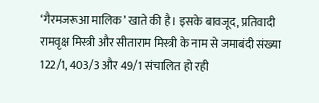‘गैरमजरूआ मालिक’ खाते की है। इसके बावजूद, प्रतिवादी रामवृक्ष मिस्त्री और सीताराम मिस्त्री के नाम से जमाबंदी संख्या 122/1, 403/3 और 49/1 संचालित हो रही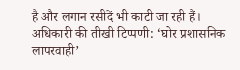है और लगान रसीदें भी काटी जा रही हैं।
अधिकारी की तीखी टिप्पणी: ‘घोर प्रशासनिक लापरवाही’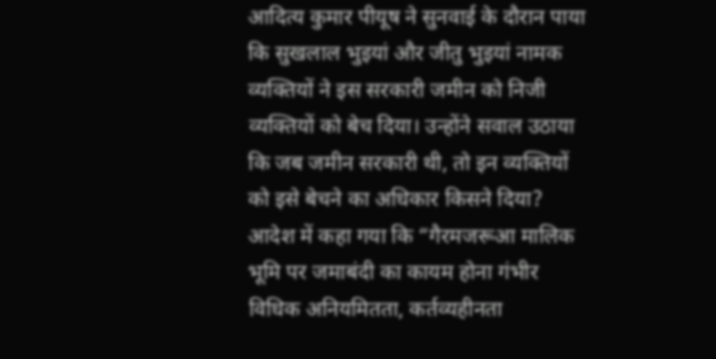आदित्य कुमार पीयूष ने सुनवाई के दौरान पाया कि सुखलाल भुइयां और जीतु भुइयां नामक व्यक्तियों ने इस सरकारी जमीन को निजी व्यक्तियों को बेच दिया। उन्होंने सवाल उठाया कि जब जमीन सरकारी थी, तो इन व्यक्तियों को इसे बेचने का अधिकार किसने दिया?
आदेश में कहा गया कि “गैरमजरूआ मालिक भूमि पर जमाबंदी का कायम होना गंभीर विधिक अनियमितता, कर्तव्यहीनता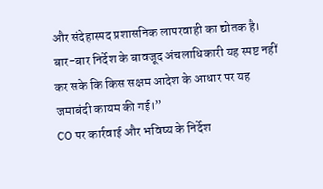और संदेहास्पद प्रशासनिक लापरवाही का द्योतक है। बार-बार निर्देश के बावजूद अंचलाधिकारी यह स्पष्ट नहीं कर सके कि किस सक्षम आदेश के आधार पर यह जमाबंदी कायम की गई।”
CO पर कार्रवाई और भविष्य के निर्देश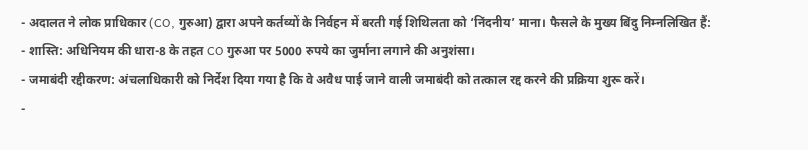- अदालत ने लोक प्राधिकार (CO, गुरुआ) द्वारा अपने कर्तव्यों के निर्वहन में बरती गई शिथिलता को ‘निंदनीय’ माना। फैसले के मुख्य बिंदु निम्नलिखित हैं:
- शास्ति: अधिनियम की धारा-8 के तहत CO गुरुआ पर 5000 रुपये का जुर्माना लगाने की अनुशंसा।
- जमाबंदी रद्दीकरण: अंचलाधिकारी को निर्देश दिया गया है कि वे अवैध पाई जाने वाली जमाबंदी को तत्काल रद्द करने की प्रक्रिया शुरू करें।
-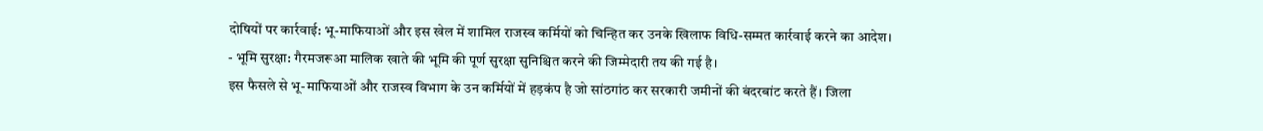दोषियों पर कार्रवाई: भू-माफियाओं और इस खेल में शामिल राजस्व कर्मियों को चिन्हित कर उनके खिलाफ विधि-सम्मत कार्रवाई करने का आदेश।
- भूमि सुरक्षा: गैरमजरूआ मालिक खाते की भूमि की पूर्ण सुरक्षा सुनिश्चित करने की जिम्मेदारी तय की गई है।
इस फैसले से भू-माफियाओं और राजस्व विभाग के उन कर्मियों में हड़कंप है जो सांठगांठ कर सरकारी जमीनों की बंदरबांट करते हैं। जिला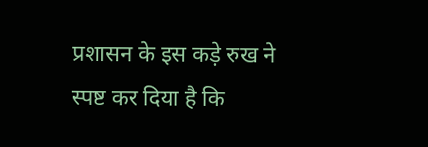प्रशासन के इस कड़े रुख ने स्पष्ट कर दिया है कि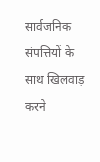सार्वजनिक संपत्तियों के साथ खिलवाड़ करने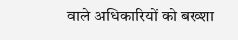वाले अधिकारियों को बख्शा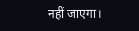नहीं जाएगा।